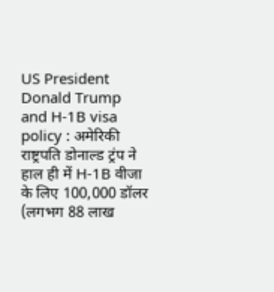US President Donald Trump and H-1B visa policy : अमेरिकी राष्ट्रपति डोनाल्ड ट्रंप ने हाल ही में H-1B वीजा के लिए 100,000 डॉलर (लगभग 88 लाख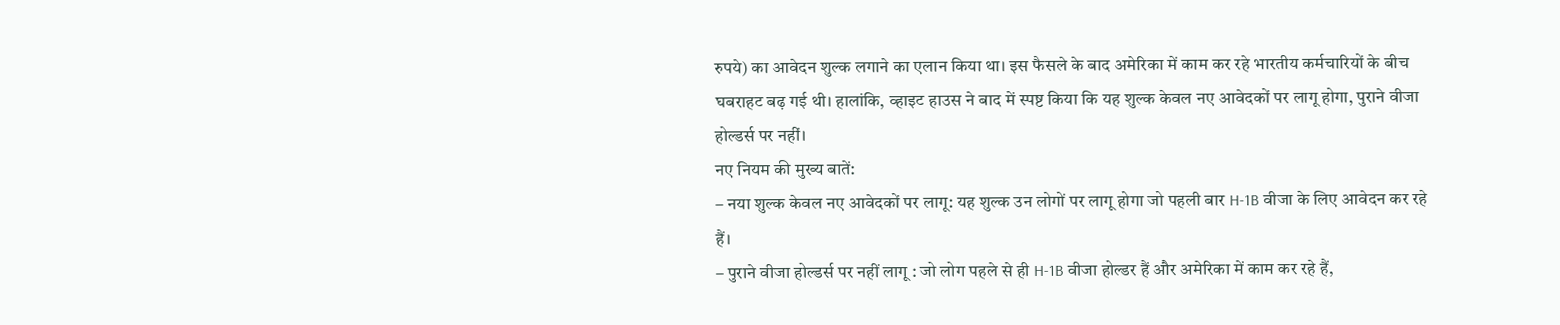रुपये) का आवेदन शुल्क लगाने का एलान किया था। इस फैसले के बाद अमेरिका में काम कर रहे भारतीय कर्मचारियों के बीच घबराहट बढ़ गई थी। हालांकि, व्हाइट हाउस ने बाद में स्पष्ट किया कि यह शुल्क केवल नए आवेदकों पर लागू होगा, पुराने वीजा होल्डर्स पर नहीं।
नए नियम की मुख्य बातें:
– नया शुल्क केवल नए आवेदकों पर लागू: यह शुल्क उन लोगों पर लागू होगा जो पहली बार H-1B वीजा के लिए आवेदन कर रहे हैं।
– पुराने वीजा होल्डर्स पर नहीं लागू : जो लोग पहले से ही H-1B वीजा होल्डर हैं और अमेरिका में काम कर रहे हैं,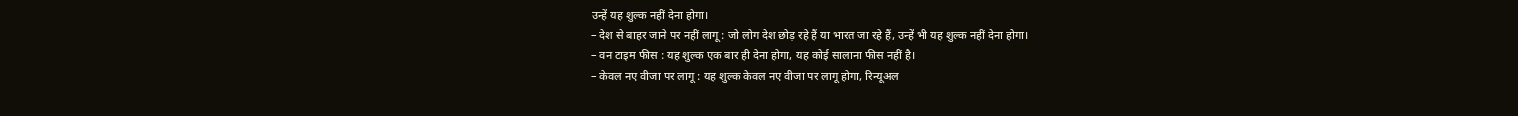उन्हें यह शुल्क नहीं देना होगा।
– देश से बाहर जाने पर नहीं लागू : जो लोग देश छोड़ रहे हैं या भारत जा रहे हैं, उन्हें भी यह शुल्क नहीं देना होगा।
– वन टाइम फीस : यह शुल्क एक बार ही देना होगा, यह कोई सालाना फीस नहीं है।
– केवल नए वीजा पर लागू : यह शुल्क केवल नए वीजा पर लागू होगा, रिन्यूअल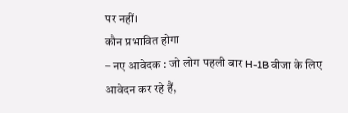पर नहीं।
कौन प्रभावित होगा
– नए आवेदक : जो लोग पहली बार H-1B वीजा के लिए आवेदन कर रहे हैं,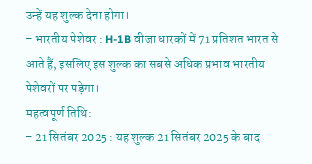उन्हें यह शुल्क देना होगा।
– भारतीय पेशेवर : H-1B वीजा धारकों में 71 प्रतिशत भारत से आते हैं, इसलिए इस शुल्क का सबसे अधिक प्रभाव भारतीय पेशेवरों पर पड़ेगा।
महत्वपूर्ण तिथि:
– 21 सितंबर 2025 : यह शुल्क 21 सितंबर 2025 के बाद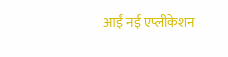आईं नई एप्लीकेशन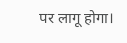पर लागू होगा।